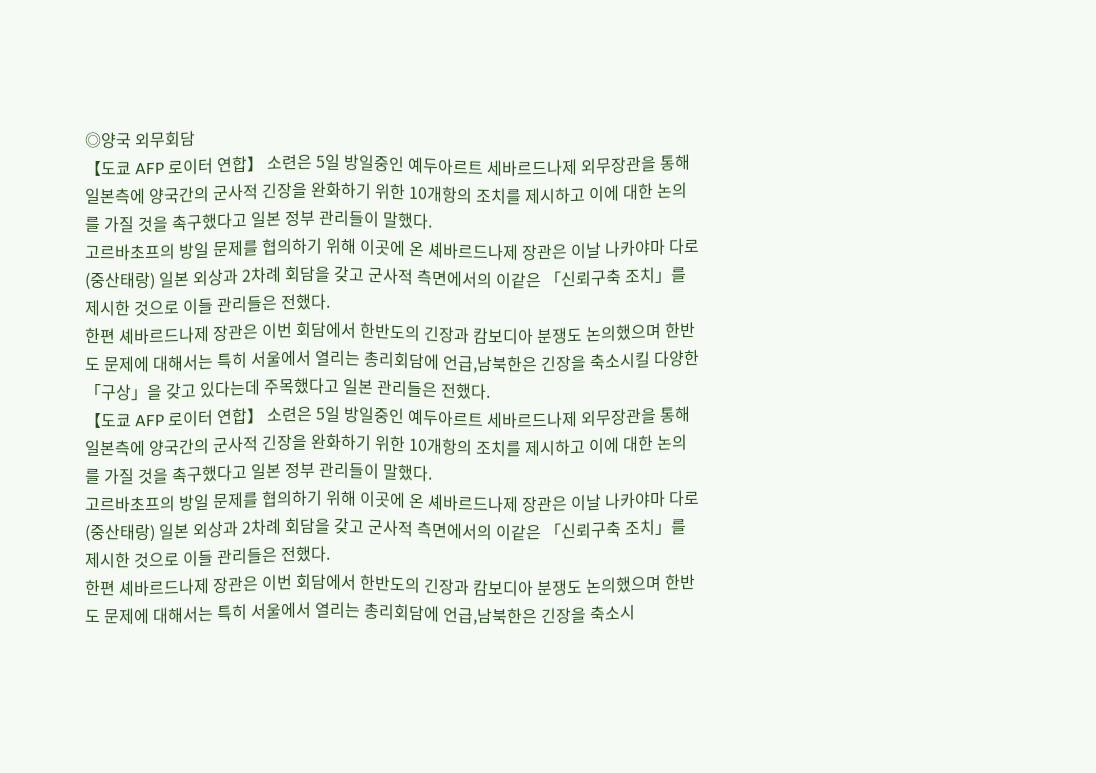◎양국 외무회담
【도쿄 AFP 로이터 연합】 소련은 5일 방일중인 예두아르트 세바르드나제 외무장관을 통해 일본측에 양국간의 군사적 긴장을 완화하기 위한 10개항의 조치를 제시하고 이에 대한 논의를 가질 것을 촉구했다고 일본 정부 관리들이 말했다.
고르바초프의 방일 문제를 협의하기 위해 이곳에 온 셰바르드나제 장관은 이날 나카야마 다로(중산태랑) 일본 외상과 2차례 회담을 갖고 군사적 측면에서의 이같은 「신뢰구축 조치」를 제시한 것으로 이들 관리들은 전했다.
한편 셰바르드나제 장관은 이번 회담에서 한반도의 긴장과 캄보디아 분쟁도 논의했으며 한반도 문제에 대해서는 특히 서울에서 열리는 총리회담에 언급,남북한은 긴장을 축소시킬 다양한 「구상」을 갖고 있다는데 주목했다고 일본 관리들은 전했다.
【도쿄 AFP 로이터 연합】 소련은 5일 방일중인 예두아르트 세바르드나제 외무장관을 통해 일본측에 양국간의 군사적 긴장을 완화하기 위한 10개항의 조치를 제시하고 이에 대한 논의를 가질 것을 촉구했다고 일본 정부 관리들이 말했다.
고르바초프의 방일 문제를 협의하기 위해 이곳에 온 셰바르드나제 장관은 이날 나카야마 다로(중산태랑) 일본 외상과 2차례 회담을 갖고 군사적 측면에서의 이같은 「신뢰구축 조치」를 제시한 것으로 이들 관리들은 전했다.
한편 셰바르드나제 장관은 이번 회담에서 한반도의 긴장과 캄보디아 분쟁도 논의했으며 한반도 문제에 대해서는 특히 서울에서 열리는 총리회담에 언급,남북한은 긴장을 축소시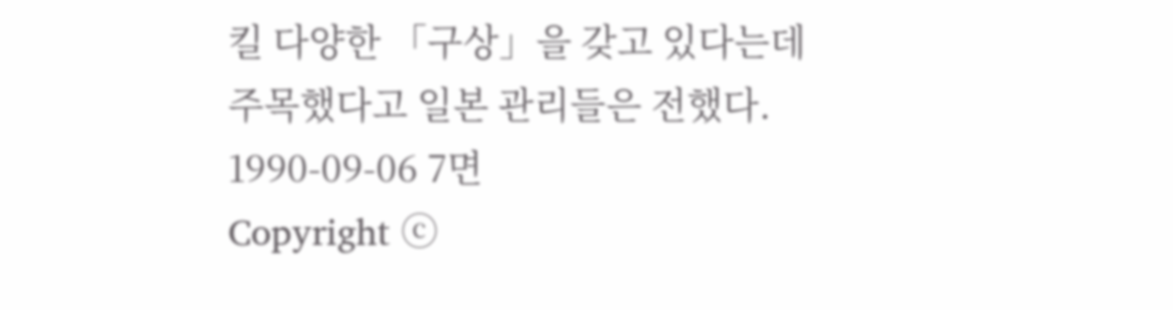킬 다양한 「구상」을 갖고 있다는데 주목했다고 일본 관리들은 전했다.
1990-09-06 7면
Copyright ⓒ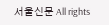서울신문 All rights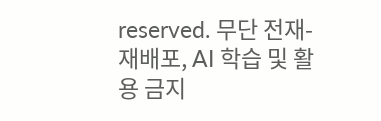reserved. 무단 전재-재배포, AI 학습 및 활용 금지